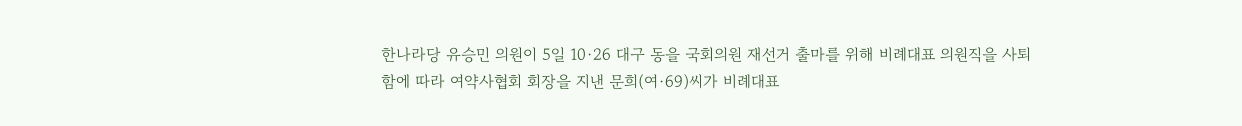한나라당 유승민 의원이 5일 10·26 대구 동을 국회의원 재선거 출마를 위해 비례대표 의원직을 사퇴함에 따라 여약사협회 회장을 지낸 문희(여·69)씨가 비례대표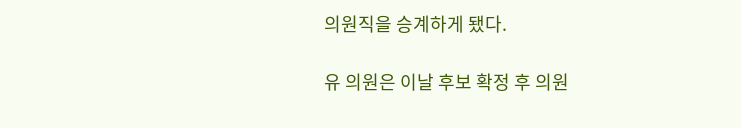의원직을 승계하게 됐다.

유 의원은 이날 후보 확정 후 의원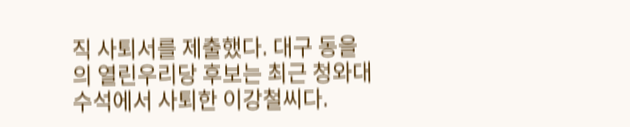직 사퇴서를 제출했다. 대구 동을의 열린우리당 후보는 최근 청와대 수석에서 사퇴한 이강철씨다.